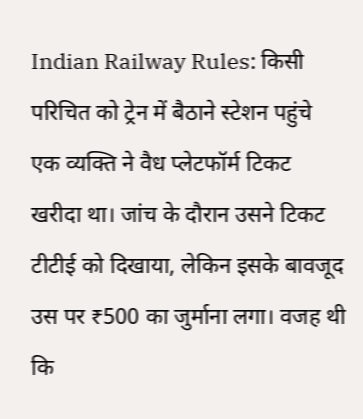Indian Railway Rules: किसी परिचित को ट्रेन में बैठाने स्टेशन पहुंचे एक व्यक्ति ने वैध प्लेटफॉर्म टिकट खरीदा था। जांच के दौरान उसने टिकट टीटीई को दिखाया, लेकिन इसके बावजूद उस पर ₹500 का जुर्माना लगा। वजह थी कि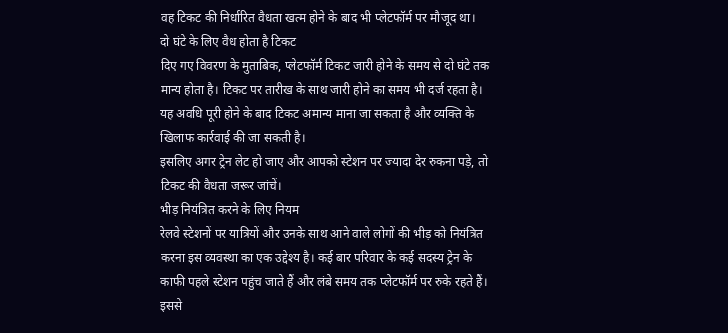वह टिकट की निर्धारित वैधता खत्म होने के बाद भी प्लेटफॉर्म पर मौजूद था।
दो घंटे के लिए वैध होता है टिकट
दिए गए विवरण के मुताबिक, प्लेटफॉर्म टिकट जारी होने के समय से दो घंटे तक मान्य होता है। टिकट पर तारीख के साथ जारी होने का समय भी दर्ज रहता है। यह अवधि पूरी होने के बाद टिकट अमान्य माना जा सकता है और व्यक्ति के खिलाफ कार्रवाई की जा सकती है।
इसलिए अगर ट्रेन लेट हो जाए और आपको स्टेशन पर ज्यादा देर रुकना पड़े, तो टिकट की वैधता जरूर जांचें।
भीड़ नियंत्रित करने के लिए नियम
रेलवे स्टेशनों पर यात्रियों और उनके साथ आने वाले लोगों की भीड़ को नियंत्रित करना इस व्यवस्था का एक उद्देश्य है। कई बार परिवार के कई सदस्य ट्रेन के काफी पहले स्टेशन पहुंच जाते हैं और लंबे समय तक प्लेटफॉर्म पर रुके रहते हैं। इससे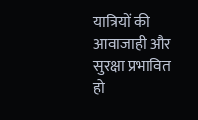यात्रियों की आवाजाही और सुरक्षा प्रभावित हो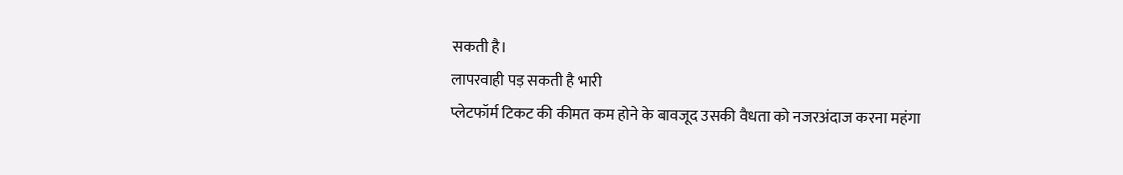सकती है।
लापरवाही पड़ सकती है भारी
प्लेटफॉर्म टिकट की कीमत कम होने के बावजूद उसकी वैधता को नजरअंदाज करना महंगा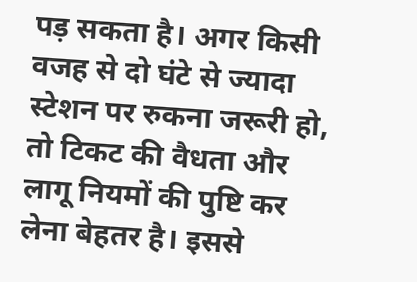पड़ सकता है। अगर किसी वजह से दो घंटे से ज्यादा स्टेशन पर रुकना जरूरी हो, तो टिकट की वैधता और लागू नियमों की पुष्टि कर लेना बेहतर है। इससे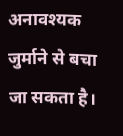अनावश्यक जुर्माने से बचा जा सकता है।